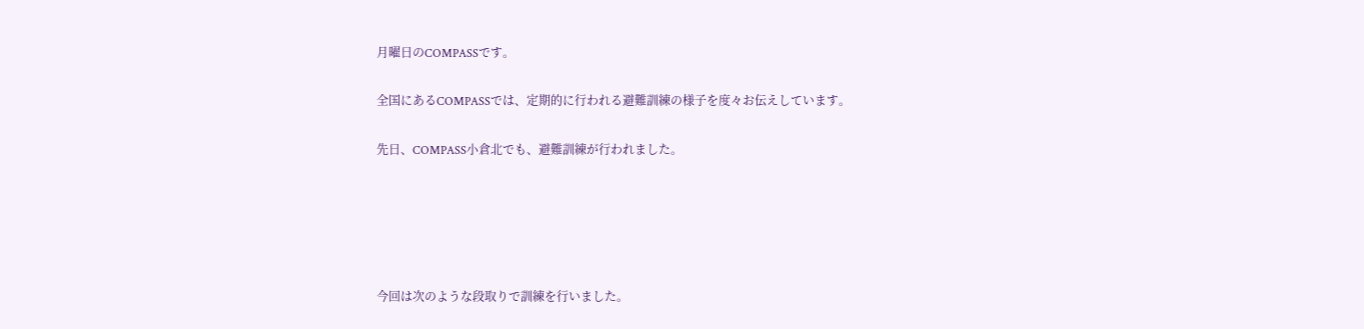月曜日のCOMPASSです。

全国にあるCOMPASSでは、定期的に行われる避難訓練の様子を度々お伝えしています。

先日、COMPASS小倉北でも、避難訓練が行われました。





今回は次のような段取りで訓練を行いました。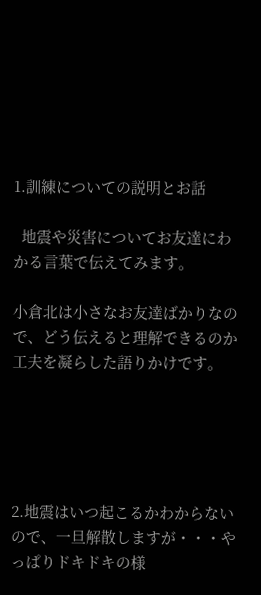1.訓練についての説明とお話

  地震や災害についてお友達にわかる言葉で伝えてみます。

小倉北は小さなお友達ばかりなので、どう伝えると理解できるのか工夫を凝らした語りかけです。





2.地震はいつ起こるかわからないので、一旦解散しますが・・・やっぱりドキドキの様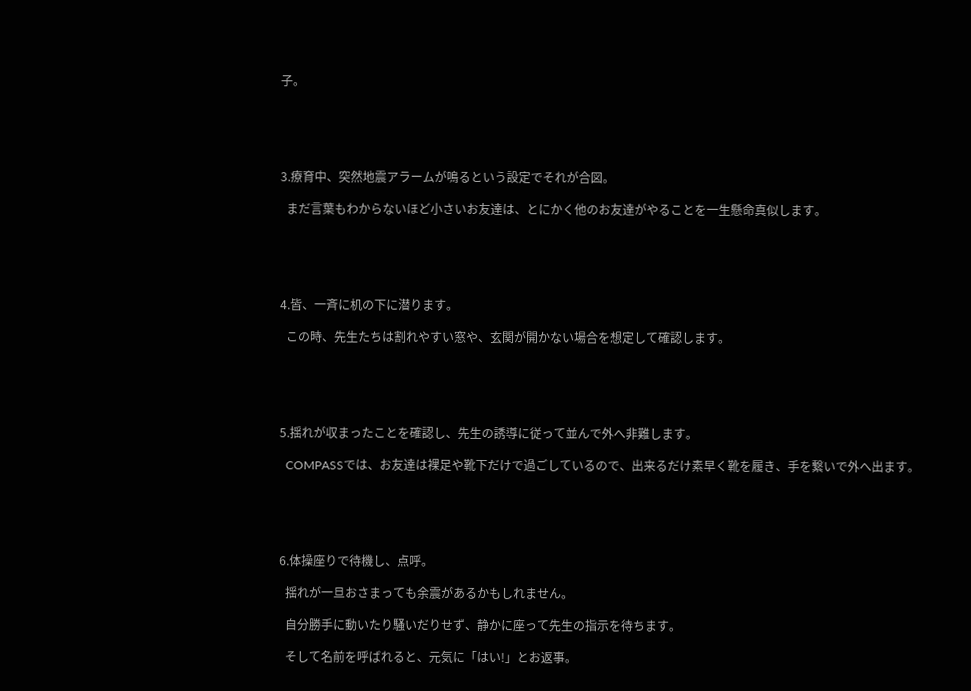子。





3.療育中、突然地震アラームが鳴るという設定でそれが合図。

  まだ言葉もわからないほど小さいお友達は、とにかく他のお友達がやることを一生懸命真似します。





4.皆、一斉に机の下に潜ります。

  この時、先生たちは割れやすい窓や、玄関が開かない場合を想定して確認します。





5.揺れが収まったことを確認し、先生の誘導に従って並んで外へ非難します。

  COMPASSでは、お友達は裸足や靴下だけで過ごしているので、出来るだけ素早く靴を履き、手を繋いで外へ出ます。





6.体操座りで待機し、点呼。

  揺れが一旦おさまっても余震があるかもしれません。

  自分勝手に動いたり騒いだりせず、静かに座って先生の指示を待ちます。

  そして名前を呼ばれると、元気に「はい!」とお返事。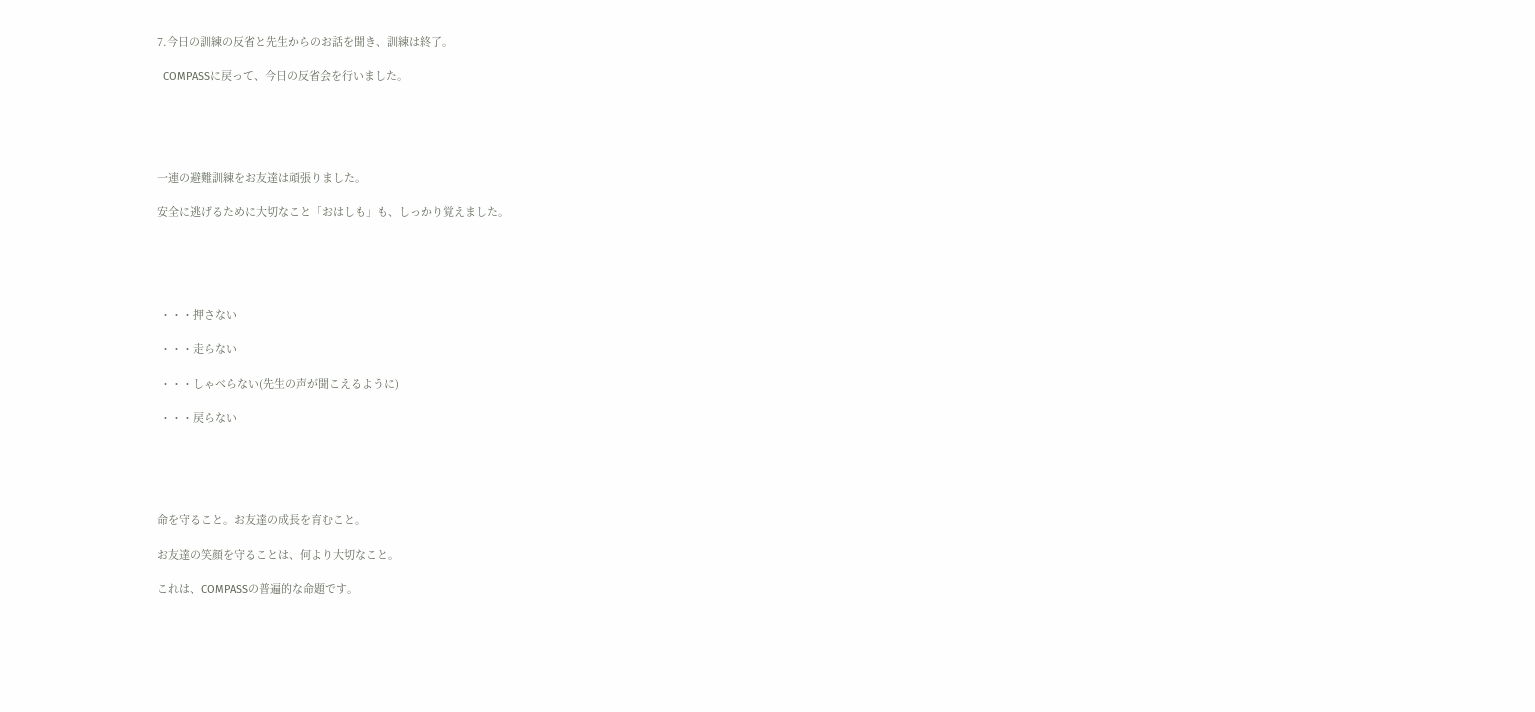7.今日の訓練の反省と先生からのお話を聞き、訓練は終了。

  COMPASSに戻って、今日の反省会を行いました。





一連の避難訓練をお友達は頑張りました。

安全に逃げるために大切なこと「おはしも」も、しっかり覚えました。





 ・・・押さない

 ・・・走らない

 ・・・しゃべらない(先生の声が聞こえるように)

 ・・・戻らない





命を守ること。お友達の成長を育むこと。

お友達の笑顔を守ることは、何より大切なこと。

これは、COMPASSの普遍的な命題です。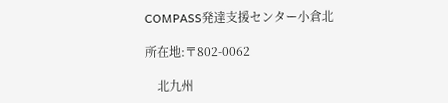COMPASS発達支援センター小倉北

所在地:〒802-0062

    北九州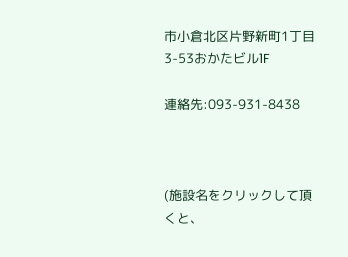市小倉北区片野新町1丁目3-53おかたビル1F

連絡先:093-931-8438



(施設名をクリックして頂くと、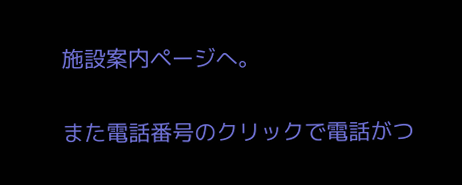施設案内ページへ。

また電話番号のクリックで電話がつ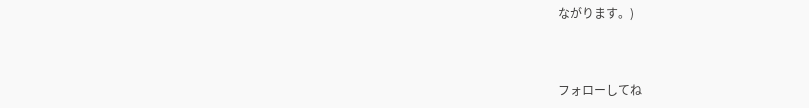ながります。)



フォローしてね